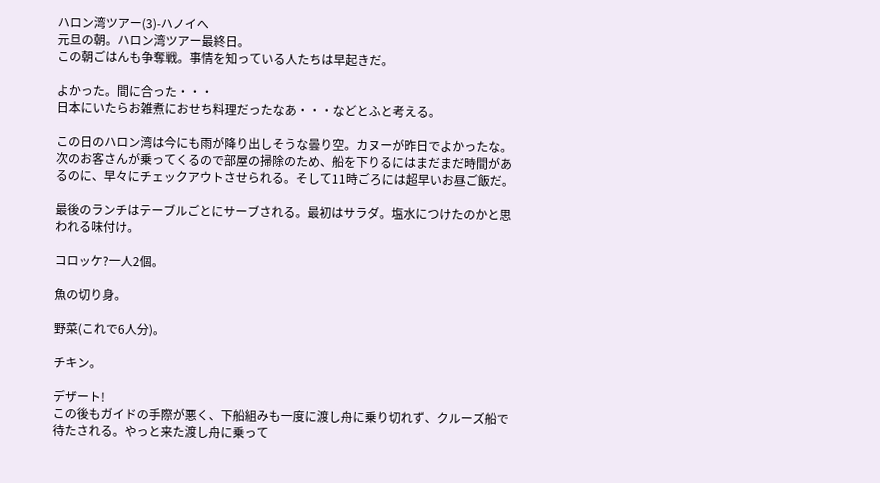ハロン湾ツアー(3)-ハノイへ
元旦の朝。ハロン湾ツアー最終日。
この朝ごはんも争奪戦。事情を知っている人たちは早起きだ。

よかった。間に合った・・・
日本にいたらお雑煮におせち料理だったなあ・・・などとふと考える。

この日のハロン湾は今にも雨が降り出しそうな曇り空。カヌーが昨日でよかったな。
次のお客さんが乗ってくるので部屋の掃除のため、船を下りるにはまだまだ時間があるのに、早々にチェックアウトさせられる。そして11時ごろには超早いお昼ご飯だ。

最後のランチはテーブルごとにサーブされる。最初はサラダ。塩水につけたのかと思われる味付け。

コロッケ?一人2個。

魚の切り身。

野菜(これで6人分)。

チキン。

デザート!
この後もガイドの手際が悪く、下船組みも一度に渡し舟に乗り切れず、クルーズ船で待たされる。やっと来た渡し舟に乗って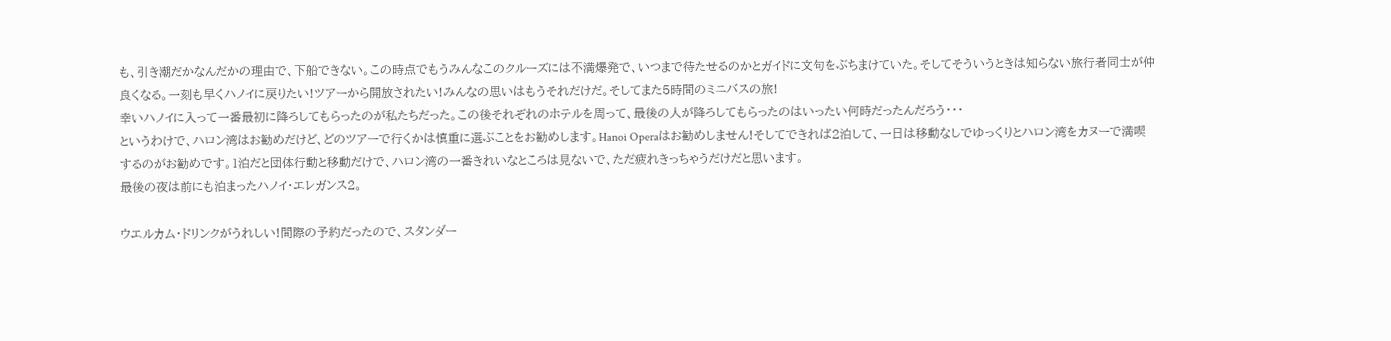も、引き潮だかなんだかの理由で、下船できない。この時点でもうみんなこのクルーズには不満爆発で、いつまで待たせるのかとガイドに文句をぶちまけていた。そしてそういうときは知らない旅行者同士が仲良くなる。一刻も早くハノイに戻りたい!ツアーから開放されたい!みんなの思いはもうそれだけだ。そしてまた5時間のミニバスの旅!
幸いハノイに入って一番最初に降ろしてもらったのが私たちだった。この後それぞれのホテルを周って、最後の人が降ろしてもらったのはいったい何時だったんだろう・・・
というわけで、ハロン湾はお勧めだけど、どのツアーで行くかは慎重に選ぶことをお勧めします。Hanoi Operaはお勧めしません!そしてできれば2泊して、一日は移動なしでゆっくりとハロン湾をカヌーで満喫するのがお勧めです。1泊だと団体行動と移動だけで、ハロン湾の一番きれいなところは見ないで、ただ疲れきっちゃうだけだと思います。
最後の夜は前にも泊まったハノイ・エレガンス2。

ウエルカム・ドリンクがうれしい!間際の予約だったので、スタンダー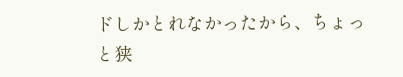ドしかとれなかったから、ちょっと狭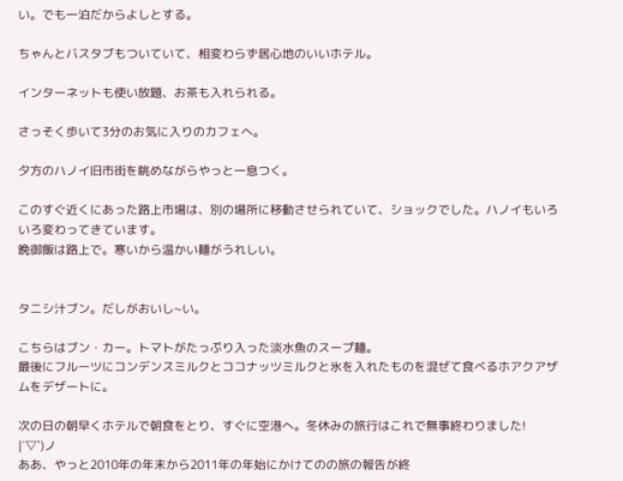い。でも一泊だからよしとする。

ちゃんとバスタブもついていて、相変わらず居心地のいいホテル。

インターネットも使い放題、お茶も入れられる。

さっそく歩いて3分のお気に入りのカフェへ。

夕方のハノイ旧市街を眺めながらやっと一息つく。

このすぐ近くにあった路上市場は、別の場所に移動させられていて、ショックでした。ハノイもいろいろ変わってきています。
晩御飯は路上で。寒いから温かい麺がうれしい。


タニシ汁ブン。だしがおいし~い。

こちらはブン・カー。トマトがたっぷり入った淡水魚のスープ麺。
最後にフルーツにコンデンスミルクとココナッツミルクと氷を入れたものを混ぜて食べるホアクアザムをデザートに。

次の日の朝早くホテルで朝食をとり、すぐに空港へ。冬休みの旅行はこれで無事終わりました!
|´▽`)ノ
ああ、やっと2010年の年末から2011年の年始にかけてのの旅の報告が終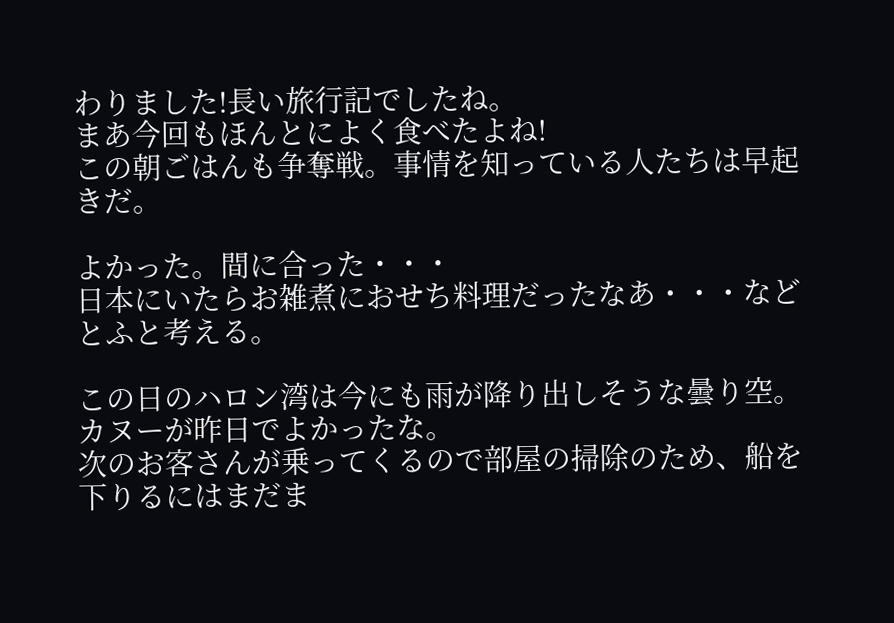わりました!長い旅行記でしたね。
まあ今回もほんとによく食べたよね!
この朝ごはんも争奪戦。事情を知っている人たちは早起きだ。

よかった。間に合った・・・
日本にいたらお雑煮におせち料理だったなあ・・・などとふと考える。

この日のハロン湾は今にも雨が降り出しそうな曇り空。カヌーが昨日でよかったな。
次のお客さんが乗ってくるので部屋の掃除のため、船を下りるにはまだま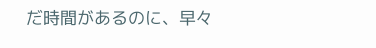だ時間があるのに、早々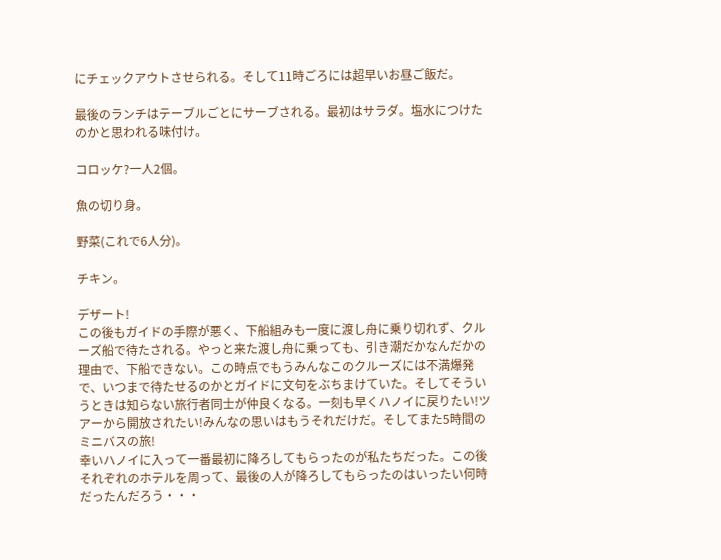にチェックアウトさせられる。そして11時ごろには超早いお昼ご飯だ。

最後のランチはテーブルごとにサーブされる。最初はサラダ。塩水につけたのかと思われる味付け。

コロッケ?一人2個。

魚の切り身。

野菜(これで6人分)。

チキン。

デザート!
この後もガイドの手際が悪く、下船組みも一度に渡し舟に乗り切れず、クルーズ船で待たされる。やっと来た渡し舟に乗っても、引き潮だかなんだかの理由で、下船できない。この時点でもうみんなこのクルーズには不満爆発で、いつまで待たせるのかとガイドに文句をぶちまけていた。そしてそういうときは知らない旅行者同士が仲良くなる。一刻も早くハノイに戻りたい!ツアーから開放されたい!みんなの思いはもうそれだけだ。そしてまた5時間のミニバスの旅!
幸いハノイに入って一番最初に降ろしてもらったのが私たちだった。この後それぞれのホテルを周って、最後の人が降ろしてもらったのはいったい何時だったんだろう・・・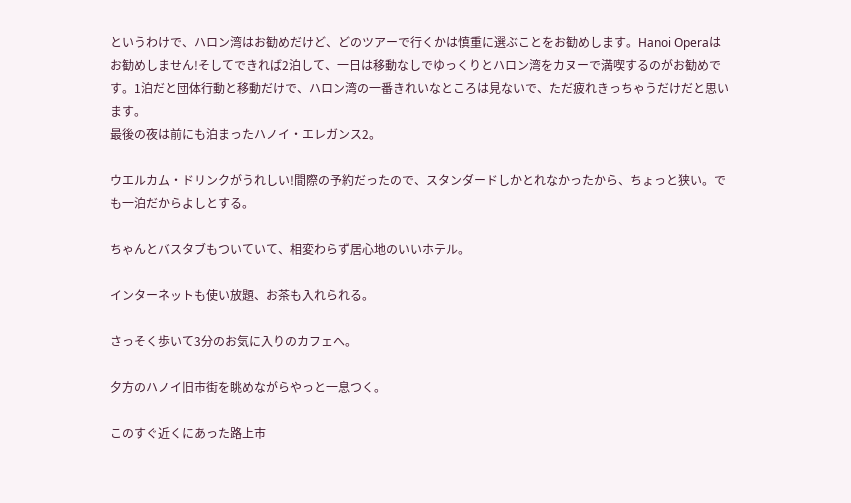というわけで、ハロン湾はお勧めだけど、どのツアーで行くかは慎重に選ぶことをお勧めします。Hanoi Operaはお勧めしません!そしてできれば2泊して、一日は移動なしでゆっくりとハロン湾をカヌーで満喫するのがお勧めです。1泊だと団体行動と移動だけで、ハロン湾の一番きれいなところは見ないで、ただ疲れきっちゃうだけだと思います。
最後の夜は前にも泊まったハノイ・エレガンス2。

ウエルカム・ドリンクがうれしい!間際の予約だったので、スタンダードしかとれなかったから、ちょっと狭い。でも一泊だからよしとする。

ちゃんとバスタブもついていて、相変わらず居心地のいいホテル。

インターネットも使い放題、お茶も入れられる。

さっそく歩いて3分のお気に入りのカフェへ。

夕方のハノイ旧市街を眺めながらやっと一息つく。

このすぐ近くにあった路上市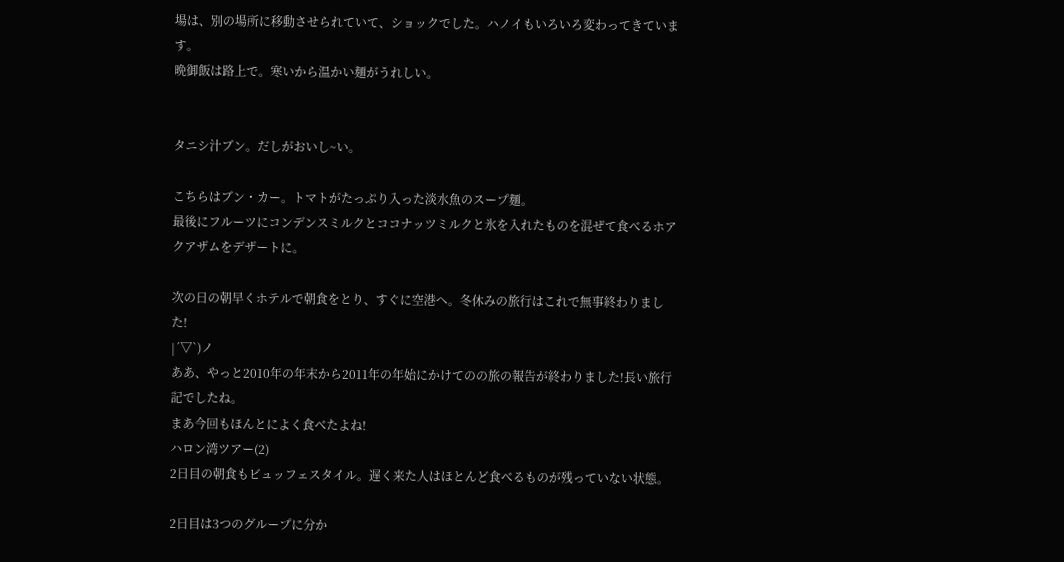場は、別の場所に移動させられていて、ショックでした。ハノイもいろいろ変わってきています。
晩御飯は路上で。寒いから温かい麺がうれしい。


タニシ汁ブン。だしがおいし~い。

こちらはブン・カー。トマトがたっぷり入った淡水魚のスープ麺。
最後にフルーツにコンデンスミルクとココナッツミルクと氷を入れたものを混ぜて食べるホアクアザムをデザートに。

次の日の朝早くホテルで朝食をとり、すぐに空港へ。冬休みの旅行はこれで無事終わりました!
|´▽`)ノ
ああ、やっと2010年の年末から2011年の年始にかけてのの旅の報告が終わりました!長い旅行記でしたね。
まあ今回もほんとによく食べたよね!
ハロン湾ツアー(2)
2日目の朝食もビュッフェスタイル。遅く来た人はほとんど食べるものが残っていない状態。

2日目は3つのグループに分か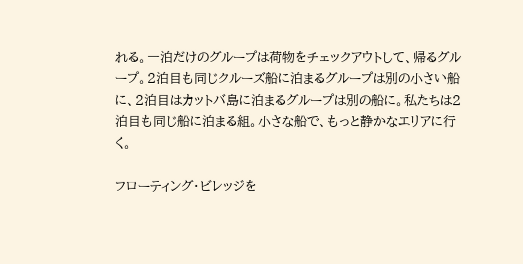れる。一泊だけのグループは荷物をチェックアウトして、帰るグループ。2泊目も同じクルーズ船に泊まるグループは別の小さい船に、2泊目はカットバ島に泊まるグループは別の船に。私たちは2泊目も同じ船に泊まる組。小さな船で、もっと静かなエリアに行く。

フローティング・ビレッジを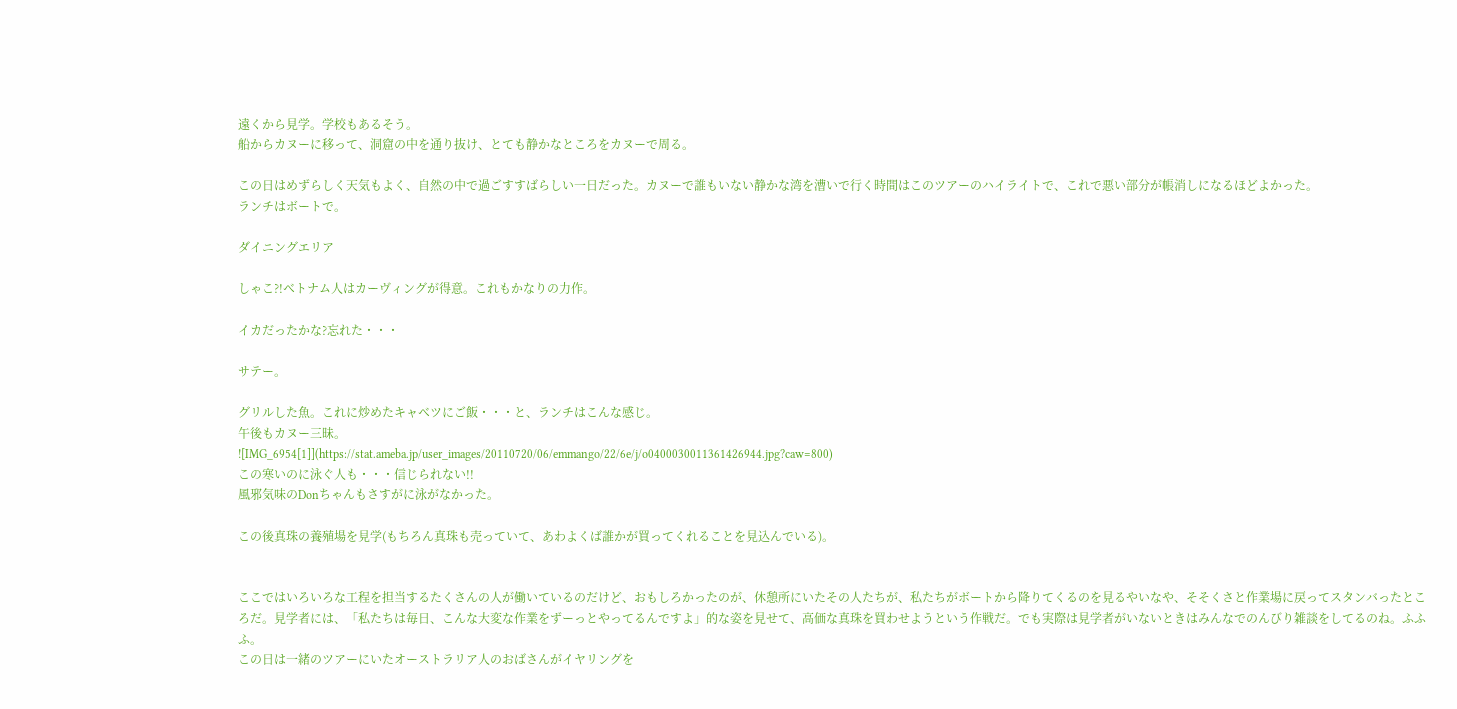遠くから見学。学校もあるそう。
船からカヌーに移って、洞窟の中を通り抜け、とても静かなところをカヌーで周る。

この日はめずらしく天気もよく、自然の中で過ごすすばらしい一日だった。カヌーで誰もいない静かな湾を漕いで行く時間はこのツアーのハイライトで、これで悪い部分が帳消しになるほどよかった。
ランチはボートで。

ダイニングエリア

しゃこ?!ベトナム人はカーヴィングが得意。これもかなりの力作。

イカだったかな?忘れた・・・

サテー。

グリルした魚。これに炒めたキャベツにご飯・・・と、ランチはこんな感じ。
午後もカヌー三昧。
![IMG_6954[1]](https://stat.ameba.jp/user_images/20110720/06/emmango/22/6e/j/o0400030011361426944.jpg?caw=800)
この寒いのに泳ぐ人も・・・信じられない!!
風邪気味のDonちゃんもさすがに泳がなかった。

この後真珠の養殖場を見学(もちろん真珠も売っていて、あわよくば誰かが買ってくれることを見込んでいる)。


ここではいろいろな工程を担当するたくさんの人が働いているのだけど、おもしろかったのが、休憩所にいたその人たちが、私たちがボートから降りてくるのを見るやいなや、そそくさと作業場に戻ってスタンバったところだ。見学者には、「私たちは毎日、こんな大変な作業をずーっとやってるんですよ」的な姿を見せて、高価な真珠を買わせようという作戦だ。でも実際は見学者がいないときはみんなでのんびり雑談をしてるのね。ふふふ。
この日は一緒のツアーにいたオーストラリア人のおばさんがイヤリングを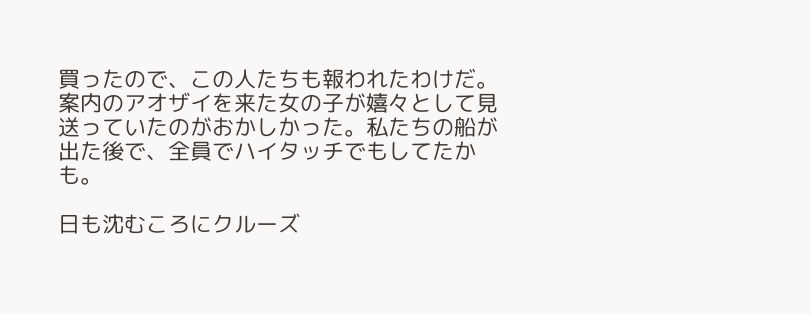買ったので、この人たちも報われたわけだ。案内のアオザイを来た女の子が嬉々として見送っていたのがおかしかった。私たちの船が出た後で、全員でハイタッチでもしてたかも。

日も沈むころにクルーズ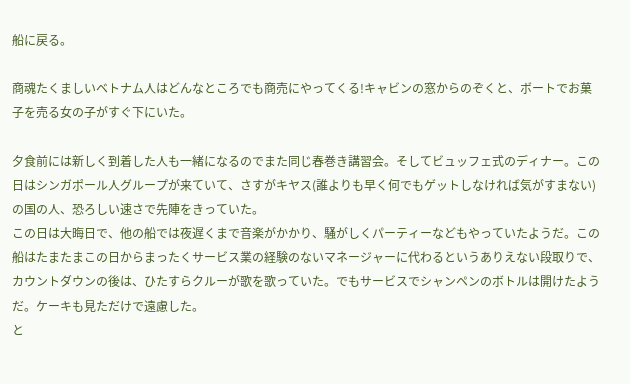船に戻る。

商魂たくましいベトナム人はどんなところでも商売にやってくる!キャビンの窓からのぞくと、ボートでお菓子を売る女の子がすぐ下にいた。

夕食前には新しく到着した人も一緒になるのでまた同じ春巻き講習会。そしてビュッフェ式のディナー。この日はシンガポール人グループが来ていて、さすがキヤス(誰よりも早く何でもゲットしなければ気がすまない)の国の人、恐ろしい速さで先陣をきっていた。
この日は大晦日で、他の船では夜遅くまで音楽がかかり、騒がしくパーティーなどもやっていたようだ。この船はたまたまこの日からまったくサービス業の経験のないマネージャーに代わるというありえない段取りで、カウントダウンの後は、ひたすらクルーが歌を歌っていた。でもサービスでシャンペンのボトルは開けたようだ。ケーキも見ただけで遠慮した。
と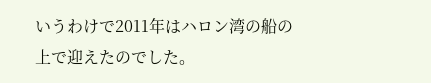いうわけで2011年はハロン湾の船の上で迎えたのでした。